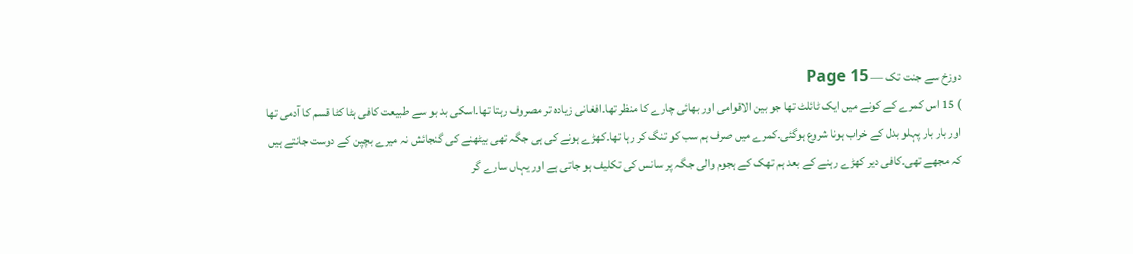دوزخ سے جنت تک — Page 15
) 15 اس کمرے کے کونے میں ایک ٹائلٹ تھا جو بین الاقوامی اور بھائی چارے کا منظر تھا۔افغانی زیادہ تر مصروف رہتا تھا۔اسکی بد بو سے طبیعت کافی ہٹا کٹا قسم کا آدمی تھا اور بار بار پہلو بدل کے خراب ہونا شروع ہوگئی۔کمرے میں صرف ہم سب کو تنگ کر رہا تھا۔کھڑے ہونے کی ہی جگہ تھی بیٹھنے کی گنجائش نہ میرے بچپن کے دوست جانتے ہیں کہ مجھے تھی۔کافی دیر کھڑے رہنے کے بعد ہم تھک کے ہجوم والی جگہ پر سانس کی تکلیف ہو جاتی ہے اور یہاں سارے گر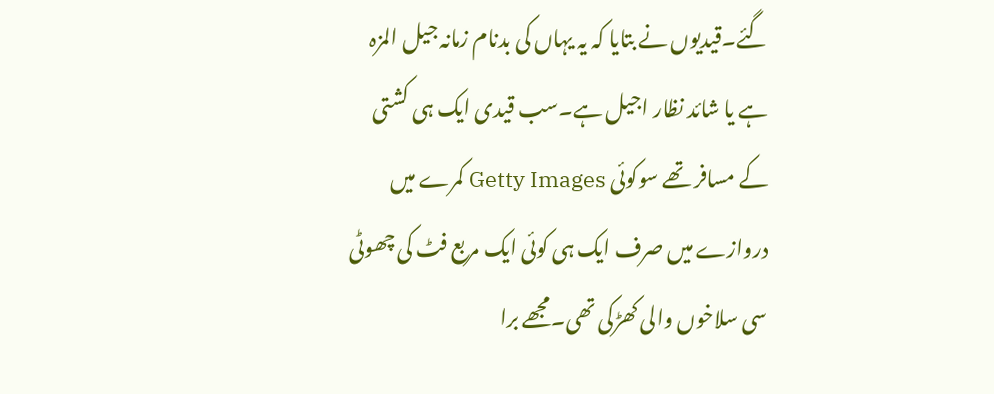گئے۔قیدیوں نے بتایا کہ یہ یہاں کی بدنام زمانہ جیل المزہ ہے یا شائد نظار اجیل ہے۔سب قیدی ایک ہی کشتی کے مسافر تھے سوکوئی Getty Images کمرے میں دروازے میں صرف ایک ہی کوئی ایک مربع فٹ کی چھوٹی سی سلاخوں والی کھڑکی تھی۔مجھے برا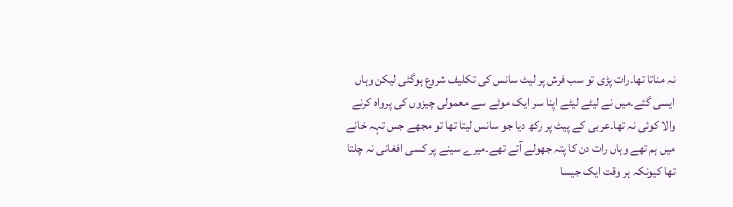نہ مناتا تھا۔رات پڑی تو سب فرش پر لیٹ سانس کی تکلیف شروع ہوگئی لیکن وہاں ایسی گئے۔میں نے لیٹے لیٹے اپنا سر ایک موٹے سے معمولی چیزوں کی پرواہ کرنے والا کوئی نہ تھا۔عربی کے پیٹ پر رکھ دیا جو سانس لیتا تھا تو مجھے جس تہہ خانے میں ہم تھے وہاں رات دن کا پتہ جھولے آتے تھے۔میرے سینے پر کسی افغانی نہ چلتا تھا کیونکہ ہر وقت ایک جیسا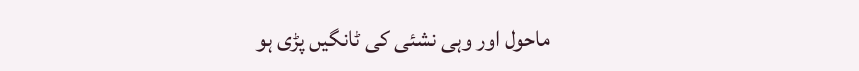ماحول اور وہی نشئی کی ٹانگیں پڑی ہو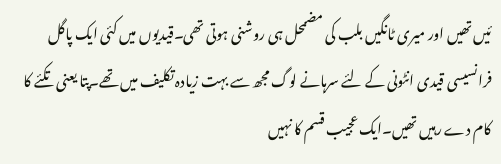ئیں تھیں اور میری ٹانگیں بلب کی مضمحل ہی روشنی ہوتی تھی۔قیدیوں میں کئی ایک پاگل فرانسیسی قیدی انٹونی کے لئے سرہانے لوگ مجھ سے بہت زیادہ تکلیف میں تھے۔پتا یعنی تکئے کا کام دے رہیں تھیں۔ایک عجیب قسم کا نہیں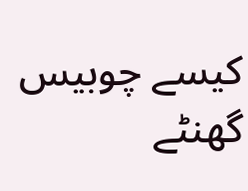کیسے چوبیس گھنٹے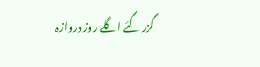گزر گئے اگلے روز دروازہ